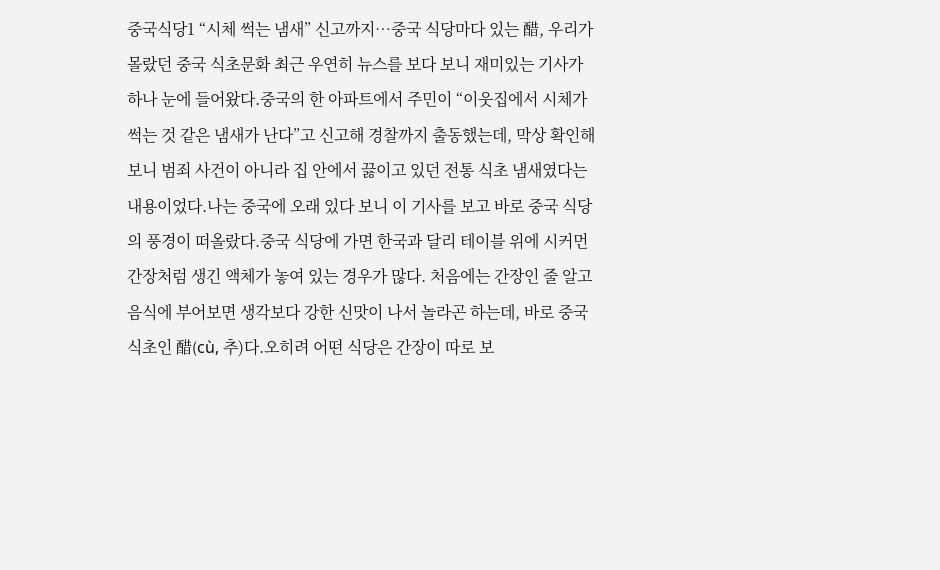중국식당1 “시체 썩는 냄새” 신고까지…중국 식당마다 있는 醋, 우리가 몰랐던 중국 식초문화 최근 우연히 뉴스를 보다 보니 재미있는 기사가 하나 눈에 들어왔다.중국의 한 아파트에서 주민이 “이웃집에서 시체가 썩는 것 같은 냄새가 난다”고 신고해 경찰까지 출동했는데, 막상 확인해 보니 범죄 사건이 아니라 집 안에서 끓이고 있던 전통 식초 냄새였다는 내용이었다.나는 중국에 오래 있다 보니 이 기사를 보고 바로 중국 식당의 풍경이 떠올랐다.중국 식당에 가면 한국과 달리 테이블 위에 시커먼 간장처럼 생긴 액체가 놓여 있는 경우가 많다. 처음에는 간장인 줄 알고 음식에 부어보면 생각보다 강한 신맛이 나서 놀라곤 하는데, 바로 중국 식초인 醋(cù, 추)다.오히려 어떤 식당은 간장이 따로 보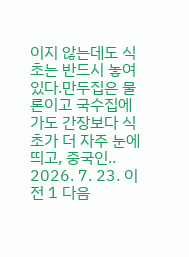이지 않는데도 식초는 반드시 놓여 있다.만두집은 물론이고 국수집에 가도 간장보다 식초가 더 자주 눈에 띄고, 중국인.. 2026. 7. 23. 이전 1 다음